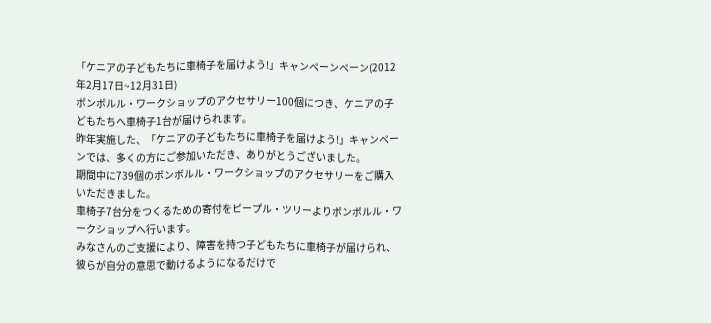「ケニアの子どもたちに車椅子を届けよう!」キャンペーンペーン(2012年2月17日~12月31日)
ボンボルル・ワークショップのアクセサリー100個につき、ケニアの子どもたちへ車椅子1台が届けられます。
昨年実施した、「ケニアの子どもたちに車椅子を届けよう!」キャンペーンでは、多くの方にご参加いただき、ありがとうございました。
期間中に739個のボンボルル・ワークショップのアクセサリーをご購入いただきました。
車椅子7台分をつくるための寄付をピープル・ツリーよりボンボルル・ワークショップへ行います。
みなさんのご支援により、障害を持つ子どもたちに車椅子が届けられ、彼らが自分の意思で動けるようになるだけで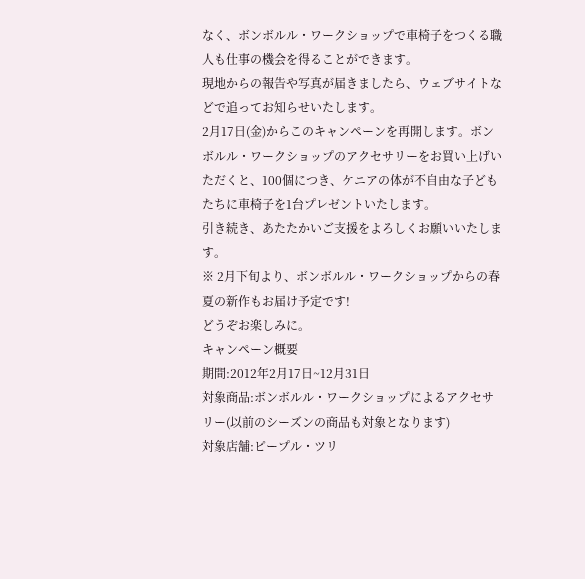なく、ボンボルル・ワークショップで車椅子をつくる職人も仕事の機会を得ることができます。
現地からの報告や写真が届きましたら、ウェブサイトなどで追ってお知らせいたします。
2月17日(金)からこのキャンペーンを再開します。ボンボルル・ワークショップのアクセサリーをお買い上げいただくと、100個につき、ケニアの体が不自由な子どもたちに車椅子を1台プレゼントいたします。
引き続き、あたたかいご支援をよろしくお願いいたします。
※ 2月下旬より、ボンボルル・ワークショップからの春夏の新作もお届け予定です!
どうぞお楽しみに。
キャンペーン概要
期間:2012年2月17日~12月31日
対象商品:ボンボルル・ワークショップによるアクセサリー(以前のシーズンの商品も対象となります)
対象店舗:ピープル・ツリ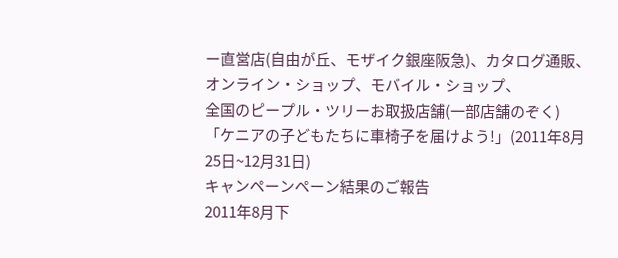ー直営店(自由が丘、モザイク銀座阪急)、カタログ通販、オンライン・ショップ、モバイル・ショップ、
全国のピープル・ツリーお取扱店舗(一部店舗のぞく)
「ケニアの子どもたちに車椅子を届けよう!」(2011年8月25日~12月31日)
キャンペーンペーン結果のご報告
2011年8月下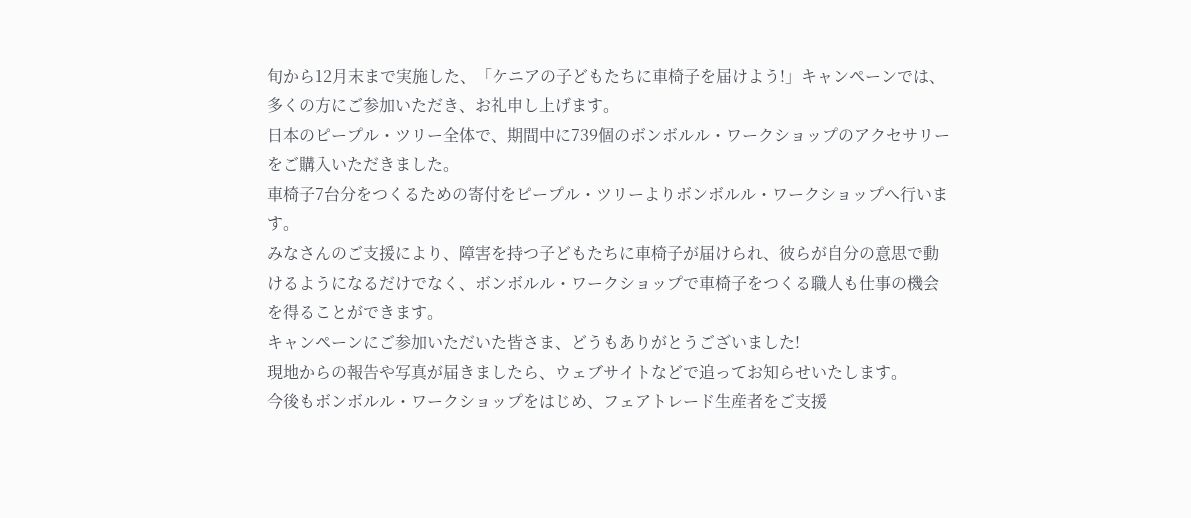旬から12月末まで実施した、「ケニアの子どもたちに車椅子を届けよう!」キャンペーンでは、多くの方にご参加いただき、お礼申し上げます。
日本のピープル・ツリー全体で、期間中に739個のボンボルル・ワークショップのアクセサリーをご購入いただきました。
車椅子7台分をつくるための寄付をピープル・ツリーよりボンボルル・ワークショップへ行います。
みなさんのご支援により、障害を持つ子どもたちに車椅子が届けられ、彼らが自分の意思で動けるようになるだけでなく、ボンボルル・ワークショップで車椅子をつくる職人も仕事の機会を得ることができます。
キャンペーンにご参加いただいた皆さま、どうもありがとうございました!
現地からの報告や写真が届きましたら、ウェブサイトなどで追ってお知らせいたします。
今後もボンボルル・ワークショップをはじめ、フェアトレード生産者をご支援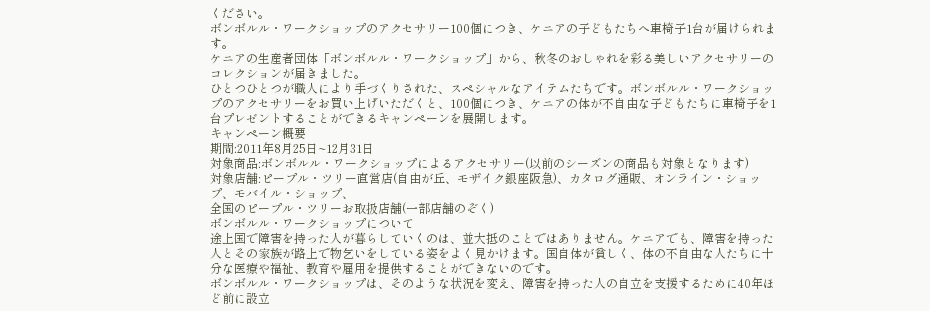ください。
ボンボルル・ワークショップのアクセサリー100個につき、ケニアの子どもたちへ車椅子1台が届けられます。
ケニアの生産者団体「ボンボルル・ワークショップ」から、秋冬のおしゃれを彩る美しいアクセサリーのコレクションが届きました。
ひとつひとつが職人により手づくりされた、スペシャルなアイテムたちです。ボンボルル・ワークショップのアクセサリーをお買い上げいただくと、100個につき、ケニアの体が不自由な子どもたちに車椅子を1台プレゼントすることができるキャンペーンを展開します。
キャンペーン概要
期間:2011年8月25日~12月31日
対象商品:ボンボルル・ワークショップによるアクセサリー(以前のシーズンの商品も対象となります)
対象店舗:ピープル・ツリー直営店(自由が丘、モザイク銀座阪急)、カタログ通販、オンライン・ショップ、モバイル・ショップ、
全国のピープル・ツリーお取扱店舗(一部店舗のぞく)
ボンボルル・ワークショップについて
途上国で障害を持った人が暮らしていくのは、並大抵のことではありません。ケニアでも、障害を持った人とその家族が路上で物乞いをしている姿をよく見かけます。国自体が貧しく、体の不自由な人たちに十分な医療や福祉、教育や雇用を提供することができないのです。
ボンボルル・ワークショップは、そのような状況を変え、障害を持った人の自立を支援するために40年ほど前に設立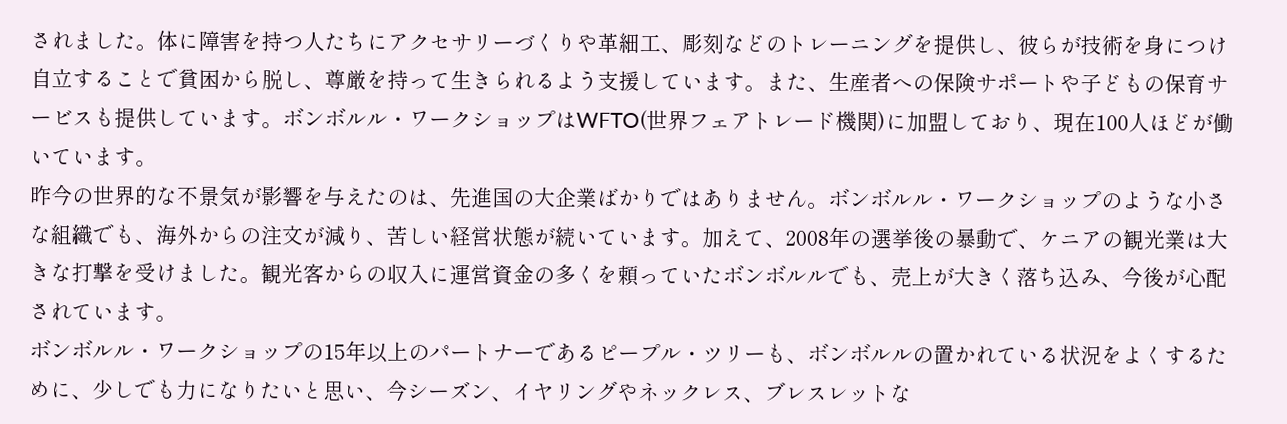されました。体に障害を持つ人たちにアクセサリーづくりや革細工、彫刻などのトレーニングを提供し、彼らが技術を身につけ自立することで貧困から脱し、尊厳を持って生きられるよう支援しています。また、生産者への保険サポートや子どもの保育サービスも提供しています。ボンボルル・ワークショップはWFTO(世界フェアトレード機関)に加盟しており、現在100人ほどが働いています。
昨今の世界的な不景気が影響を与えたのは、先進国の大企業ばかりではありません。ボンボルル・ワークショップのような小さな組織でも、海外からの注文が減り、苦しい経営状態が続いています。加えて、2008年の選挙後の暴動で、ケニアの観光業は大きな打撃を受けました。観光客からの収入に運営資金の多くを頼っていたボンボルルでも、売上が大きく落ち込み、今後が心配されています。
ボンボルル・ワークショップの15年以上のパートナーであるピープル・ツリーも、ボンボルルの置かれている状況をよくするために、少しでも力になりたいと思い、今シーズン、イヤリングやネックレス、ブレスレットな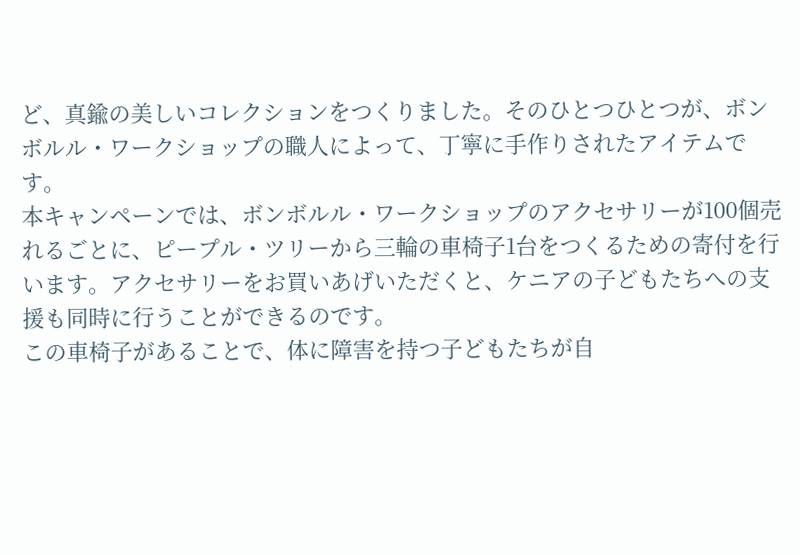ど、真鍮の美しいコレクションをつくりました。そのひとつひとつが、ボンボルル・ワークショップの職人によって、丁寧に手作りされたアイテムです。
本キャンペーンでは、ボンボルル・ワークショップのアクセサリーが100個売れるごとに、ピープル・ツリーから三輪の車椅子1台をつくるための寄付を行います。アクセサリーをお買いあげいただくと、ケニアの子どもたちへの支援も同時に行うことができるのです。
この車椅子があることで、体に障害を持つ子どもたちが自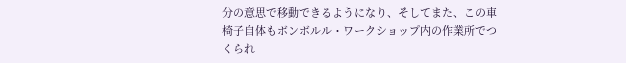分の意思で移動できるようになり、そしてまた、この車椅子自体もボンボルル・ワークショップ内の作業所でつくられ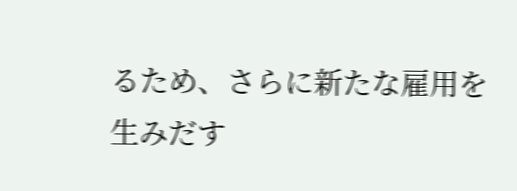るため、さらに新たな雇用を生みだす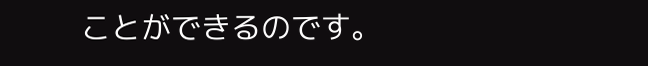ことができるのです。